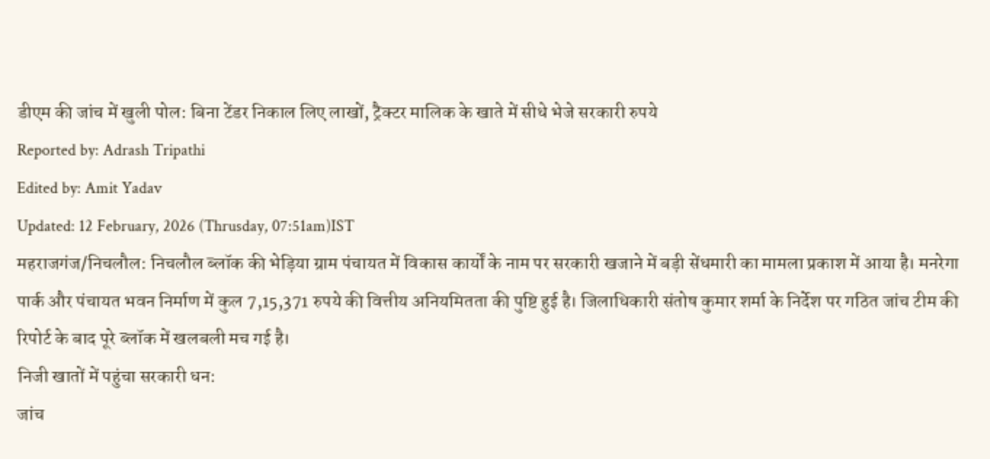डीएम की जांच में खुली पोल: बिना टेंडर निकाल लिए लाखों, ट्रैक्टर मालिक के खाते में सीधे भेजे सरकारी रुपये
Reported by: Adrash Tripathi
Edited by: Amit Yadav
Updated: 12 February, 2026 (Thrusday, 07:51am)IST
महराजगंज/निचलौल: निचलौल ब्लॉक की भेड़िया ग्राम पंचायत में विकास कार्यों के नाम पर सरकारी खजाने में बड़ी सेंधमारी का मामला प्रकाश में आया है। मनरेगा पार्क और पंचायत भवन निर्माण में कुल 7,15,371 रुपये की वित्तीय अनियमितता की पुष्टि हुई है। जिलाधिकारी संतोष कुमार शर्मा के निर्देश पर गठित जांच टीम की रिपोर्ट के बाद पूरे ब्लॉक में खलबली मच गई है।
निजी खातों में पहुंचा सरकारी धन:
जांच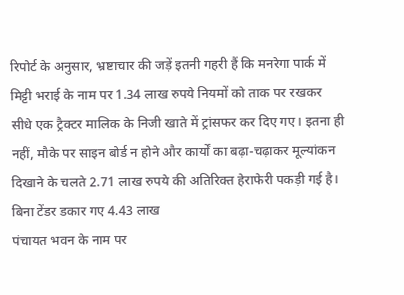रिपोर्ट के अनुसार, भ्रष्टाचार की जड़ें इतनी गहरी हैं कि मनरेगा पार्क में मिट्टी भराई के नाम पर 1.34 लाख रुपये नियमों को ताक पर रखकर सीधे एक ट्रैक्टर मालिक के निजी खाते में ट्रांसफर कर दिए गए। इतना ही नहीं, मौके पर साइन बोर्ड न होने और कार्यों का बढ़ा-चढ़ाकर मूल्यांकन दिखाने के चलते 2.71 लाख रुपये की अतिरिक्त हेराफेरी पकड़ी गई है।
बिना टेंडर डकार गए 4.43 लाख
पंचायत भवन के नाम पर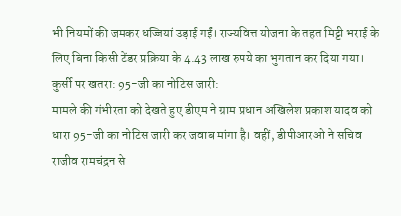भी नियमों की जमकर धज्जियां उड़ाई गईं। राज्यवित्त योजना के तहत मिट्टी भराई के लिए बिना किसी टेंडर प्रक्रिया के 4.43 लाख रुपये का भुगतान कर दिया गया।
कुर्सी पर खतरा: 95-जी का नोटिस जारी:
मामले की गंभीरता को देखते हुए डीएम ने ग्राम प्रधान अखिलेश प्रकाश यादव को धारा 95-जी का नोटिस जारी कर जवाब मांगा है। वहीं, डीपीआरओ ने सचिव राजीव रामचंद्रन से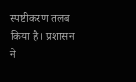स्पष्टीकरण तलब किया है। प्रशासन ने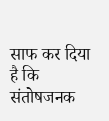साफ कर दिया है कि संतोषजनक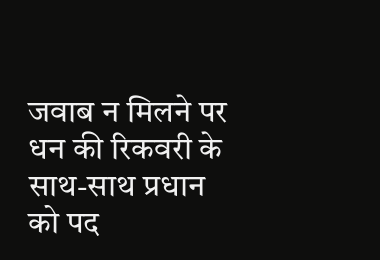जवाब न मिलने पर धन की रिकवरी के साथ-साथ प्रधान को पद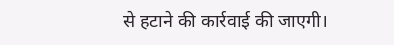से हटाने की कार्रवाई की जाएगी।